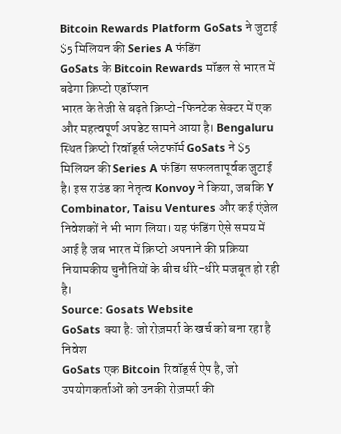Bitcoin Rewards Platform GoSats ने जुटाई $5 मिलियन की Series A फंडिंग
GoSats के Bitcoin Rewards मॉडल से भारत में बढेगा क्रिप्टो एडॉप्शन
भारत के तेजी से बढ़ते क्रिप्टो-फिनटेक सेक्टर में एक और महत्वपूर्ण अपडेट सामने आया है। Bengaluru स्थित क्रिप्टो रिवॉर्ड्स प्लेटफॉर्म GoSats ने $5 मिलियन की Series A फंडिंग सफलतापूर्वक जुटाई है। इस राउंड का नेतृत्व Konvoy ने किया, जबकि Y Combinator, Taisu Ventures और कई एंजेल निवेशकों ने भी भाग लिया। यह फंडिंग ऐसे समय में आई है जब भारत में क्रिप्टो अपनाने की प्रक्रिया नियामकीय चुनौतियों के बीच धीरे-धीरे मजबूत हो रही है।
Source: Gosats Website
GoSats क्या है: जो रोज़मर्रा के खर्च को बना रहा है निवेश
GoSats एक Bitcoin रिवॉर्ड्स ऐप है, जो उपयोगकर्ताओं को उनकी रोज़मर्रा की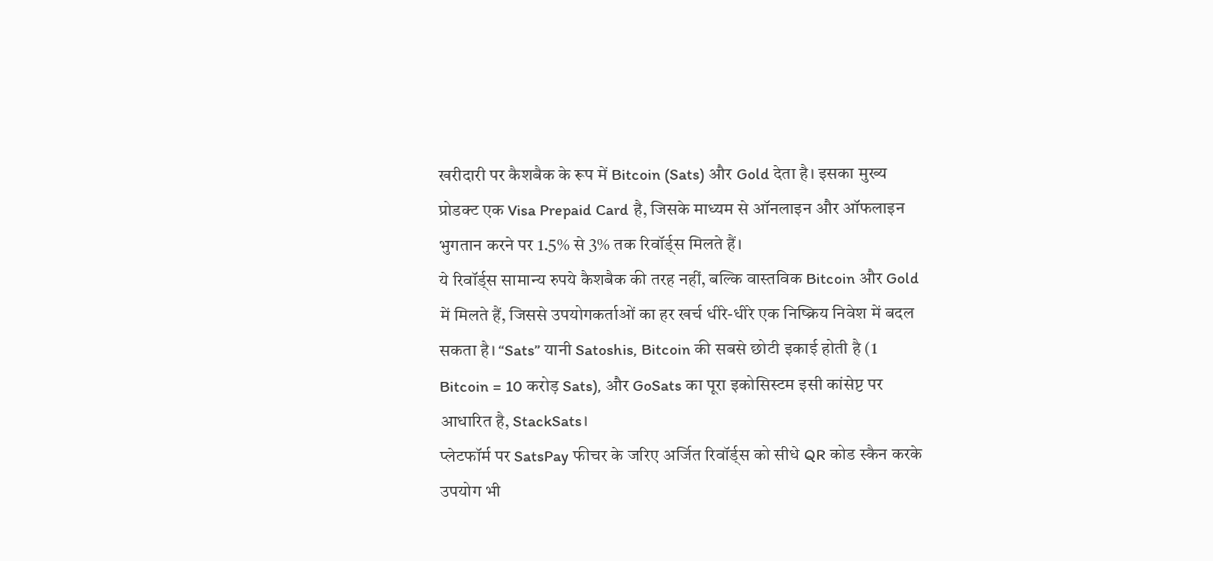खरीदारी पर कैशबैक के रूप में Bitcoin (Sats) और Gold देता है। इसका मुख्य प्रोडक्ट एक Visa Prepaid Card है, जिसके माध्यम से ऑनलाइन और ऑफलाइन भुगतान करने पर 1.5% से 3% तक रिवॉर्ड्स मिलते हैं।
ये रिवॉर्ड्स सामान्य रुपये कैशबैक की तरह नहीं, बल्कि वास्तविक Bitcoin और Gold में मिलते हैं, जिससे उपयोगकर्ताओं का हर खर्च धीरे-धीरे एक निष्क्रिय निवेश में बदल सकता है। “Sats” यानी Satoshis, Bitcoin की सबसे छोटी इकाई होती है (1 Bitcoin = 10 करोड़ Sats), और GoSats का पूरा इकोसिस्टम इसी कांसेप्ट पर आधारित है, StackSats।
प्लेटफॉर्म पर SatsPay फीचर के जरिए अर्जित रिवॉर्ड्स को सीधे QR कोड स्कैन करके उपयोग भी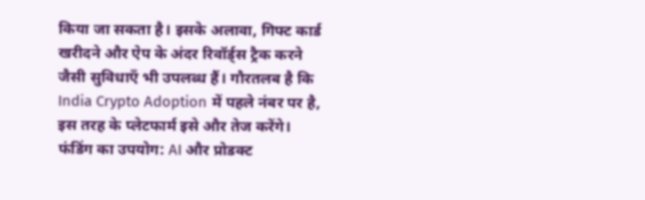किया जा सकता है। इसके अलावा, गिफ्ट कार्ड खरीदने और ऐप के अंदर रिवॉर्ड्स ट्रैक करने जैसी सुविधाएँ भी उपलब्ध हैं। गौरतलब है कि India Crypto Adoption में पहले नंबर पर है, इस तरह के प्लेटफार्म इसे और तेज करेंगे।
फंडिंग का उपयोग: AI और प्रोडक्ट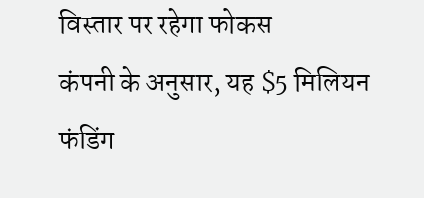विस्तार पर रहेगा फोकस
कंपनी के अनुसार, यह $5 मिलियन फंडिंग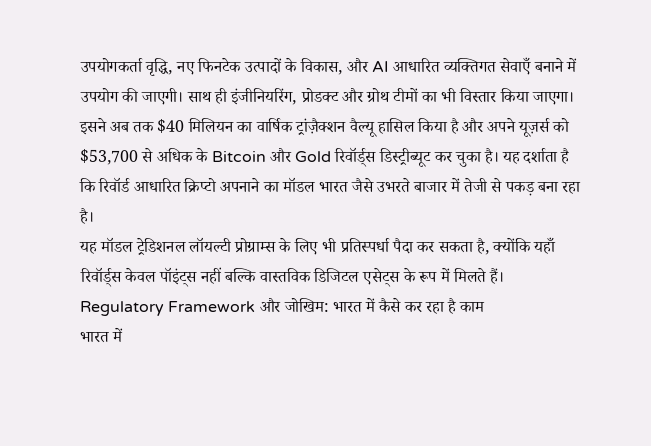उपयोगकर्ता वृद्धि, नए फिनटेक उत्पादों के विकास, और AI आधारित व्यक्तिगत सेवाएँ बनाने में उपयोग की जाएगी। साथ ही इंजीनियरिंग, प्रोडक्ट और ग्रोथ टीमों का भी विस्तार किया जाएगा।
इसने अब तक $40 मिलियन का वार्षिक ट्रांज़ैक्शन वैल्यू हासिल किया है और अपने यूज़र्स को $53,700 से अधिक के Bitcoin और Gold रिवॉर्ड्स डिस्ट्रीब्यूट कर चुका है। यह दर्शाता है कि रिवॉर्ड आधारित क्रिप्टो अपनाने का मॉडल भारत जैसे उभरते बाजार में तेजी से पकड़ बना रहा है।
यह मॉडल ट्रेडिशनल लॉयल्टी प्रोग्राम्स के लिए भी प्रतिस्पर्धा पैदा कर सकता है, क्योंकि यहाँ रिवॉर्ड्स केवल पॉइंट्स नहीं बल्कि वास्तविक डिजिटल एसेट्स के रूप में मिलते हैं।
Regulatory Framework और जोखिम: भारत में कैसे कर रहा है काम
भारत में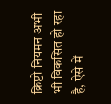क्रिप्टो नियमन अभी भी विकसित हो रहा है, ऐसे में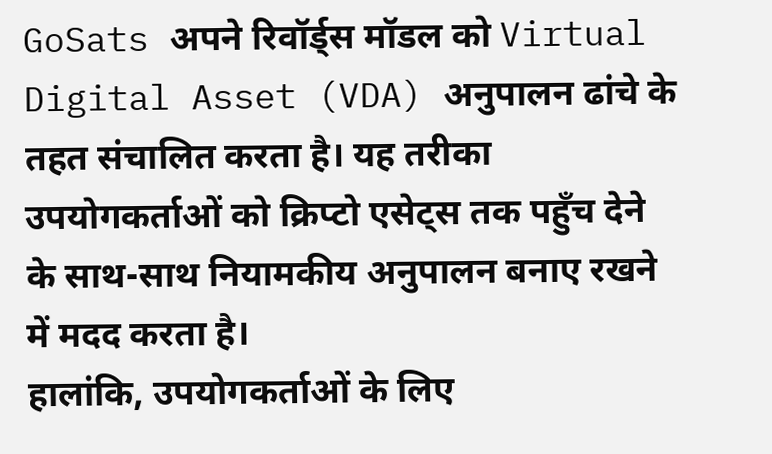GoSats अपने रिवॉर्ड्स मॉडल को Virtual Digital Asset (VDA) अनुपालन ढांचे के तहत संचालित करता है। यह तरीका उपयोगकर्ताओं को क्रिप्टो एसेट्स तक पहुँच देने के साथ-साथ नियामकीय अनुपालन बनाए रखने में मदद करता है।
हालांकि, उपयोगकर्ताओं के लिए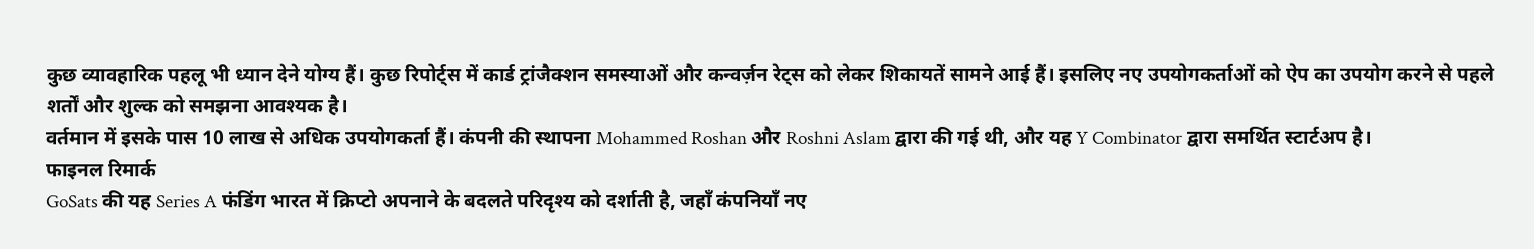कुछ व्यावहारिक पहलू भी ध्यान देने योग्य हैं। कुछ रिपोर्ट्स में कार्ड ट्रांजैक्शन समस्याओं और कन्वर्ज़न रेट्स को लेकर शिकायतें सामने आई हैं। इसलिए नए उपयोगकर्ताओं को ऐप का उपयोग करने से पहले शर्तों और शुल्क को समझना आवश्यक है।
वर्तमान में इसके पास 10 लाख से अधिक उपयोगकर्ता हैं। कंपनी की स्थापना Mohammed Roshan और Roshni Aslam द्वारा की गई थी, और यह Y Combinator द्वारा समर्थित स्टार्टअप है।
फाइनल रिमार्क
GoSats की यह Series A फंडिंग भारत में क्रिप्टो अपनाने के बदलते परिदृश्य को दर्शाती है, जहाँ कंपनियाँ नए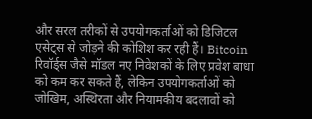और सरल तरीकों से उपयोगकर्ताओं को डिजिटल एसेट्स से जोड़ने की कोशिश कर रही हैं। Bitcoin रिवॉर्ड्स जैसे मॉडल नए निवेशकों के लिए प्रवेश बाधा को कम कर सकते हैं, लेकिन उपयोगकर्ताओं को जोखिम, अस्थिरता और नियामकीय बदलावों को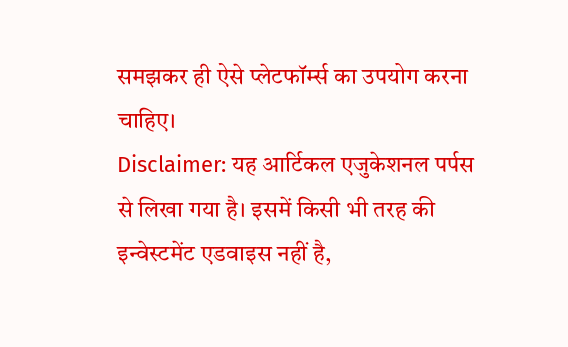समझकर ही ऐसे प्लेटफॉर्म्स का उपयोग करना चाहिए।
Disclaimer: यह आर्टिकल एजुकेशनल पर्पस से लिखा गया है। इसमें किसी भी तरह की इन्वेस्टमेंट एडवाइस नहीं है,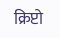क्रिप्टो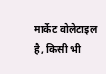मार्केट वोलेटाइल है, किसी भी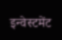इन्वेस्टमेंट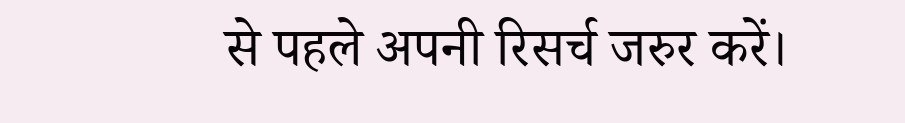से पहले अपनी रिसर्च जरुर करें।